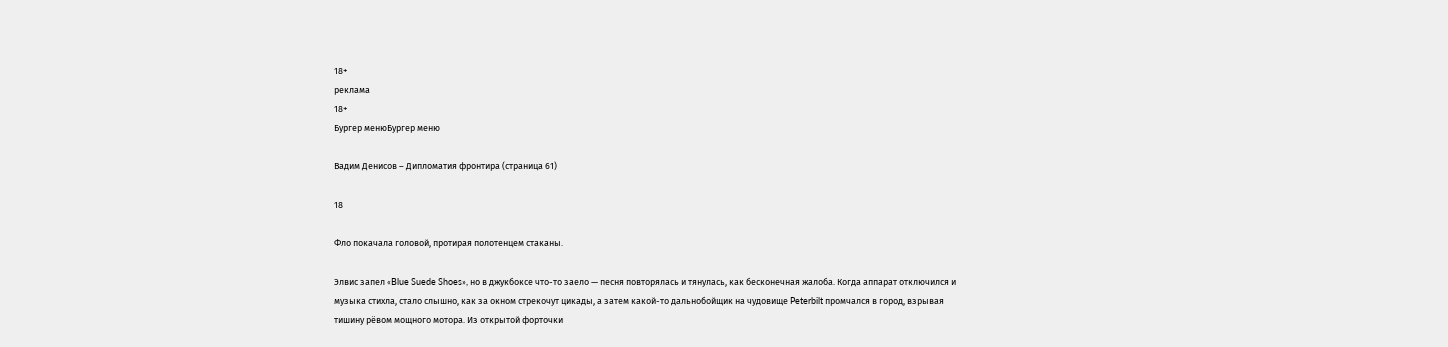18+
реклама
18+
Бургер менюБургер меню

Вадим Денисов – Дипломатия фронтира (страница 61)

18

Фло покачала головой, протирая полотенцем стаканы.

Элвис запел «Blue Suede Shoes», но в джукбоксе что-то заело — песня повторялась и тянулась, как бесконечная жалоба. Когда аппарат отключился и музыка стихла, стало слышно, как за окном стрекочут цикады, а затем какой-то дальнобойщик на чудовище Peterbilt промчался в город, взрывая тишину рёвом мощного мотора. Из открытой форточки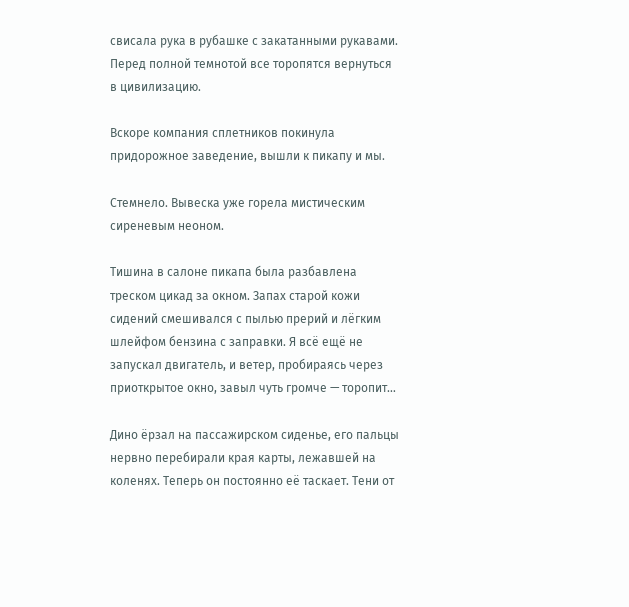свисала рука в рубашке с закатанными рукавами. Перед полной темнотой все торопятся вернуться в цивилизацию.

Вскоре компания сплетников покинула придорожное заведение, вышли к пикапу и мы.

Стемнело. Вывеска уже горела мистическим сиреневым неоном.

Тишина в салоне пикапа была разбавлена треском цикад за окном. Запах старой кожи сидений смешивался с пылью прерий и лёгким шлейфом бензина с заправки. Я всё ещё не запускал двигатель, и ветер, пробираясь через приоткрытое окно, завыл чуть громче — торопит…

Дино ёрзал на пассажирском сиденье, его пальцы нервно перебирали края карты, лежавшей на коленях. Теперь он постоянно её таскает. Тени от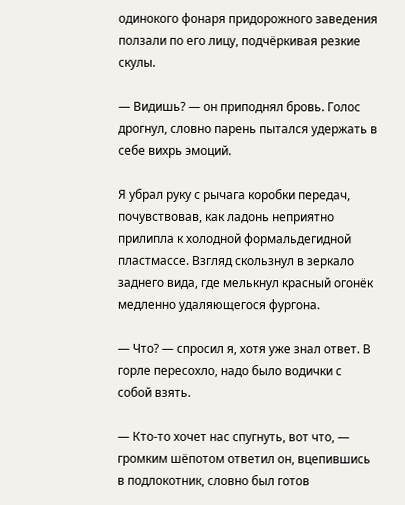одинокого фонаря придорожного заведения ползали по его лицу, подчёркивая резкие скулы.

— Видишь? — он приподнял бровь. Голос дрогнул, словно парень пытался удержать в себе вихрь эмоций.

Я убрал руку с рычага коробки передач, почувствовав, как ладонь неприятно прилипла к холодной формальдегидной пластмассе. Взгляд скользнул в зеркало заднего вида, где мелькнул красный огонёк медленно удаляющегося фургона.

— Что? — спросил я, хотя уже знал ответ. В горле пересохло, надо было водички с собой взять.

— Кто-то хочет нас спугнуть, вот что, — громким шёпотом ответил он, вцепившись в подлокотник, словно был готов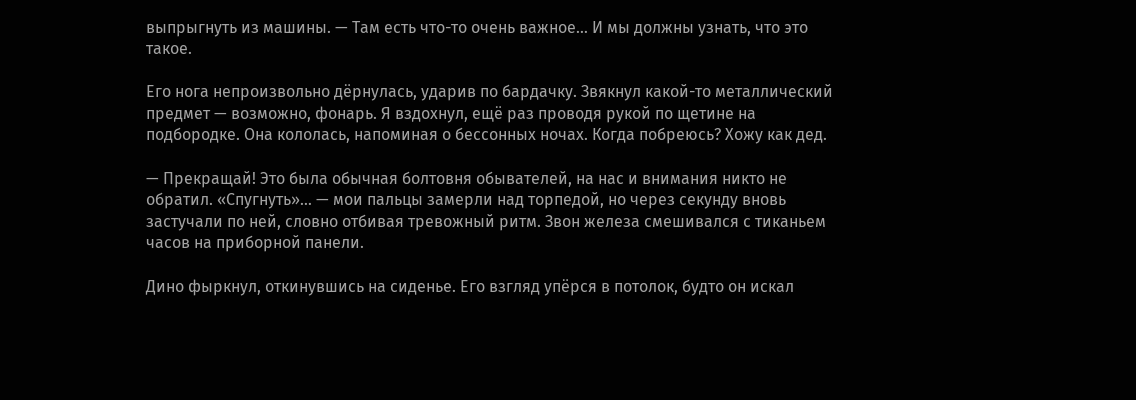выпрыгнуть из машины. — Там есть что-то очень важное… И мы должны узнать, что это такое.

Его нога непроизвольно дёрнулась, ударив по бардачку. Звякнул какой-то металлический предмет — возможно, фонарь. Я вздохнул, ещё раз проводя рукой по щетине на подбородке. Она кололась, напоминая о бессонных ночах. Когда побреюсь? Хожу как дед.

— Прекращай! Это была обычная болтовня обывателей, на нас и внимания никто не обратил. «Спугнуть»… — мои пальцы замерли над торпедой, но через секунду вновь застучали по ней, словно отбивая тревожный ритм. Звон железа смешивался с тиканьем часов на приборной панели.

Дино фыркнул, откинувшись на сиденье. Его взгляд упёрся в потолок, будто он искал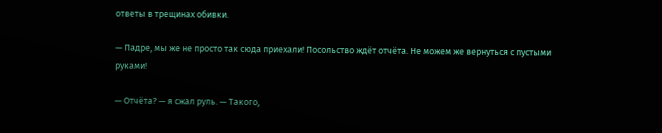ответы в трещинах обивки.

— Падре, мы же не просто так сюда приехали! Посольство ждёт отчёта. Не можем же вернуться с пустыми руками!

— Отчёта? — я сжал руль. — Такого,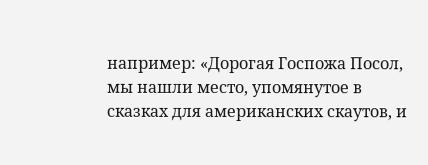например: «Дорогая Госпожа Посол, мы нашли место, упомянутое в сказках для американских скаутов, и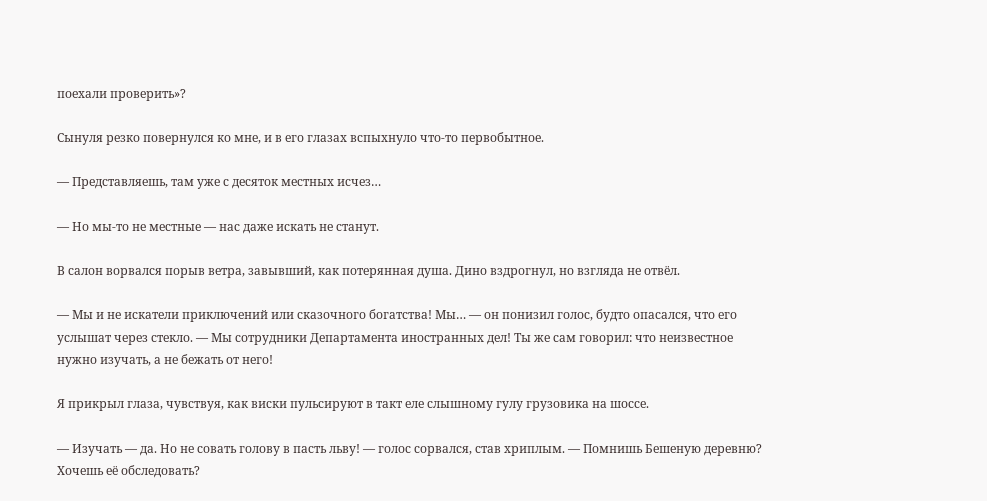поехали проверить»?

Сынуля резко повернулся ко мне, и в его глазах вспыхнуло что-то первобытное.

— Представляешь, там уже с десяток местных исчез…

— Но мы-то не местные — нас даже искать не станут.

В салон ворвался порыв ветра, завывший, как потерянная душа. Дино вздрогнул, но взгляда не отвёл.

— Мы и не искатели приключений или сказочного богатства! Мы… — он понизил голос, будто опасался, что его услышат через стекло. — Мы сотрудники Департамента иностранных дел! Ты же сам говорил: что неизвестное нужно изучать, а не бежать от него!

Я прикрыл глаза, чувствуя, как виски пульсируют в такт еле слышному гулу грузовика на шоссе.

— Изучать — да. Но не совать голову в пасть льву! — голос сорвался, став хриплым. — Помнишь Бешеную деревню? Хочешь её обследовать?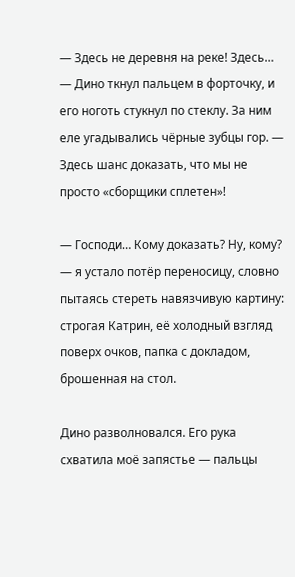— Здесь не деревня на реке! Здесь… — Дино ткнул пальцем в форточку, и его ноготь стукнул по стеклу. За ним еле угадывались чёрные зубцы гор. — Здесь шанс доказать, что мы не просто «сборщики сплетен»!

— Господи… Кому доказать? Ну, кому? — я устало потёр переносицу, словно пытаясь стереть навязчивую картину: строгая Катрин, её холодный взгляд поверх очков, папка с докладом, брошенная на стол.

Дино разволновался. Его рука схватила моё запястье — пальцы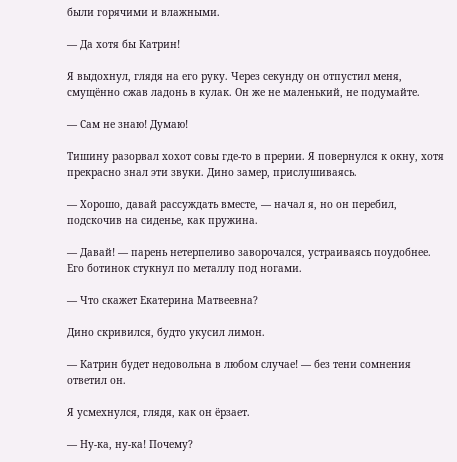были горячими и влажными.

— Да хотя бы Катрин!

Я выдохнул, глядя на его руку. Через секунду он отпустил меня, смущённо сжав ладонь в кулак. Он же не маленький, не подумайте.

— Сам не знаю! Думаю!

Тишину разорвал хохот совы где-то в прерии. Я повернулся к окну, хотя прекрасно знал эти звуки. Дино замер, прислушиваясь.

— Хорошо, давай рассуждать вместе, — начал я, но он перебил, подскочив на сиденье, как пружина.

— Давай! — парень нетерпеливо заворочался, устраиваясь поудобнее. Его ботинок стукнул по металлу под ногами.

— Что скажет Екатерина Матвеевна?

Дино скривился, будто укусил лимон.

— Катрин будет недовольна в любом случае! — без тени сомнения ответил он.

Я усмехнулся, глядя, как он ёрзает.

— Ну-ка, ну-ка! Почему?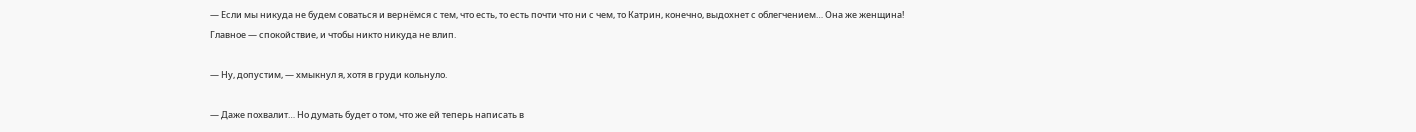— Если мы никуда не будем соваться и вернёмся с тем, что есть, то есть почти что ни с чем, то Катрин, конечно, выдохнет с облегчением… Она же женщина! Главное — спокойствие, и чтобы никто никуда не влип.

— Ну, допустим, — хмыкнул я, хотя в груди кольнуло.

— Даже похвалит… Но думать будет о том, что же ей теперь написать в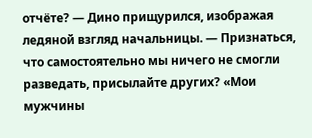отчёте? — Дино прищурился, изображая ледяной взгляд начальницы. — Признаться, что самостоятельно мы ничего не смогли разведать, присылайте других? «Мои мужчины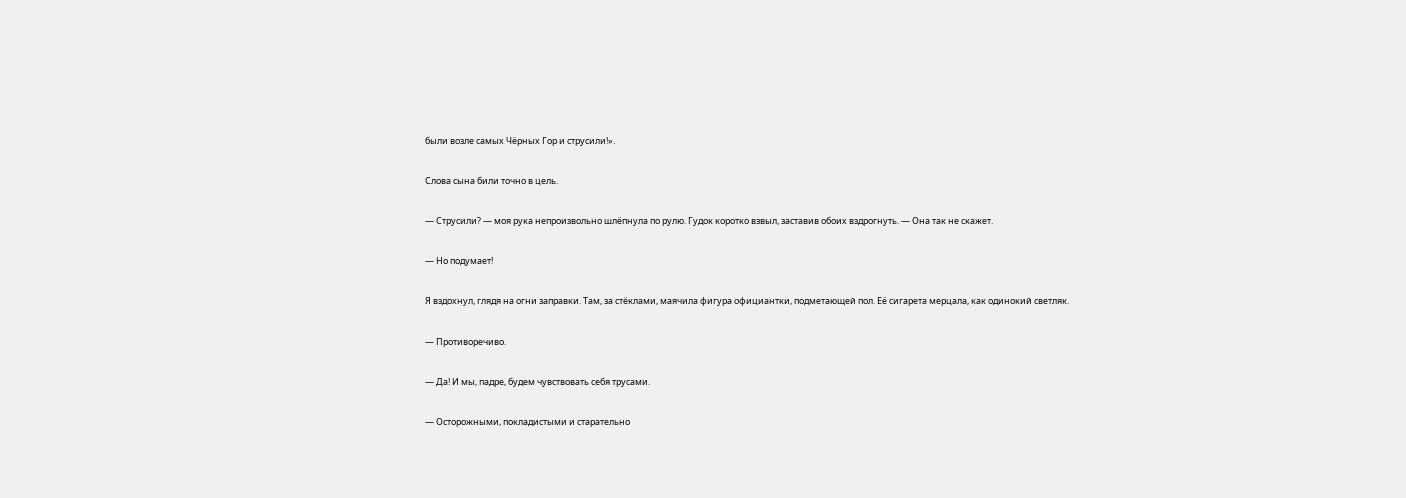были возле самых Чёрных Гор и струсили!».

Слова сына били точно в цель.

— Струсили? — моя рука непроизвольно шлёпнула по рулю. Гудок коротко взвыл, заставив обоих вздрогнуть. — Она так не скажет.

— Но подумает!

Я вздохнул, глядя на огни заправки. Там, за стёклами, маячила фигура официантки, подметающей пол. Её сигарета мерцала, как одинокий светляк.

— Противоречиво.

— Да! И мы, падре, будем чувствовать себя трусами.

— Осторожными, покладистыми и старательно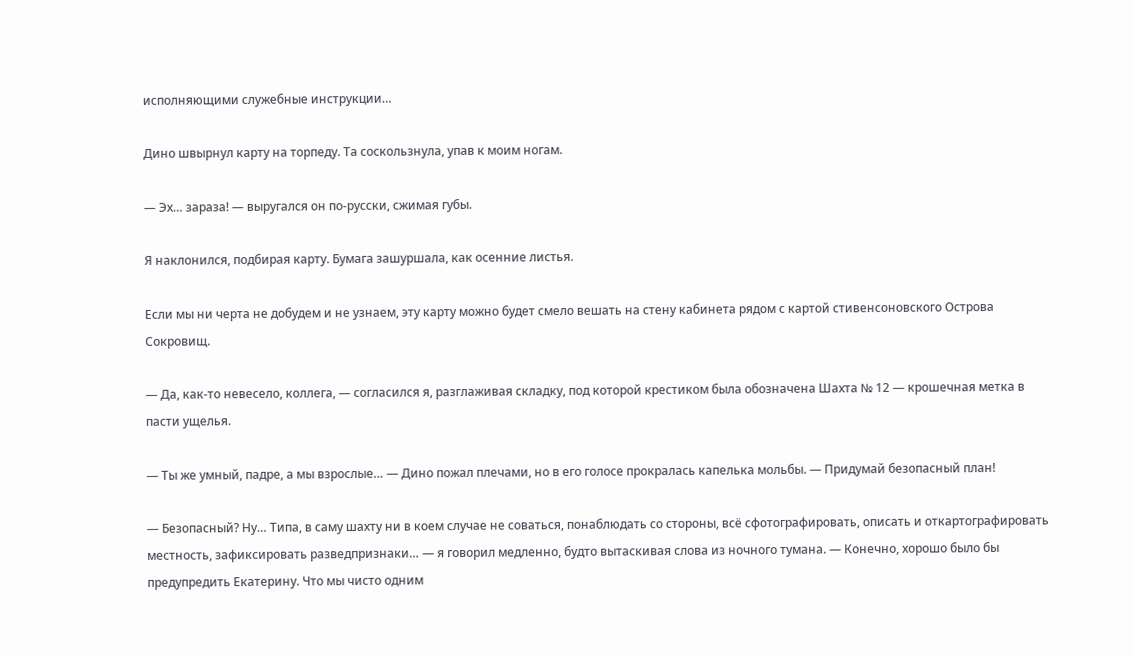исполняющими служебные инструкции…

Дино швырнул карту на торпеду. Та соскользнула, упав к моим ногам.

— Эх… зараза! — выругался он по-русски, сжимая губы.

Я наклонился, подбирая карту. Бумага зашуршала, как осенние листья.

Если мы ни черта не добудем и не узнаем, эту карту можно будет смело вешать на стену кабинета рядом с картой стивенсоновского Острова Сокровищ.

— Да, как-то невесело, коллега, — согласился я, разглаживая складку, под которой крестиком была обозначена Шахта № 12 — крошечная метка в пасти ущелья.

— Ты же умный, падре, а мы взрослые… — Дино пожал плечами, но в его голосе прокралась капелька мольбы. — Придумай безопасный план!

— Безопасный? Ну… Типа, в саму шахту ни в коем случае не соваться, понаблюдать со стороны, всё сфотографировать, описать и откартографировать местность, зафиксировать разведпризнаки… — я говорил медленно, будто вытаскивая слова из ночного тумана. — Конечно, хорошо было бы предупредить Екатерину. Что мы чисто одним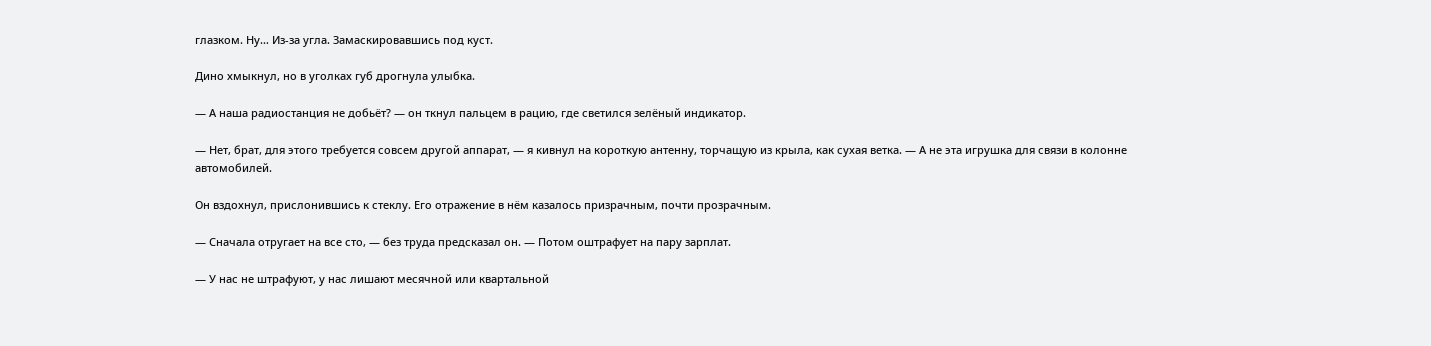глазком. Ну… Из-за угла. Замаскировавшись под куст.

Дино хмыкнул, но в уголках губ дрогнула улыбка.

— А наша радиостанция не добьёт? — он ткнул пальцем в рацию, где светился зелёный индикатор.

— Нет, брат, для этого требуется совсем другой аппарат, — я кивнул на короткую антенну, торчащую из крыла, как сухая ветка. — А не эта игрушка для связи в колонне автомобилей.

Он вздохнул, прислонившись к стеклу. Его отражение в нём казалось призрачным, почти прозрачным.

— Сначала отругает на все сто, — без труда предсказал он. — Потом оштрафует на пару зарплат.

— У нас не штрафуют, у нас лишают месячной или квартальной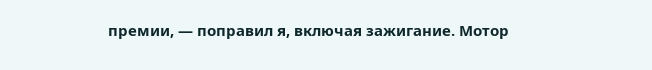премии, — поправил я, включая зажигание. Мотор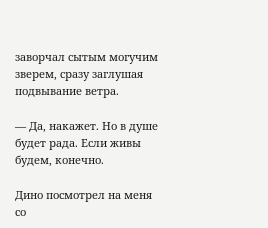заворчал сытым могучим зверем, сразу заглушая подвывание ветра.

— Да, накажет. Но в душе будет рада. Если живы будем, конечно.

Дино посмотрел на меня со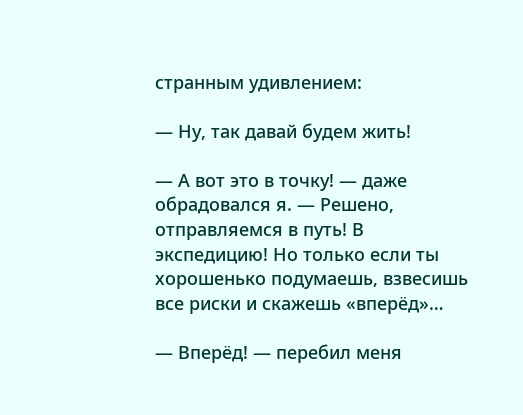странным удивлением:

— Ну, так давай будем жить!

— А вот это в точку! — даже обрадовался я. — Решено, отправляемся в путь! В экспедицию! Но только если ты хорошенько подумаешь, взвесишь все риски и скажешь «вперёд»…

— Вперёд! — перебил меня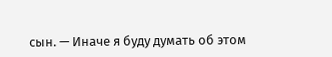сын. — Иначе я буду думать об этом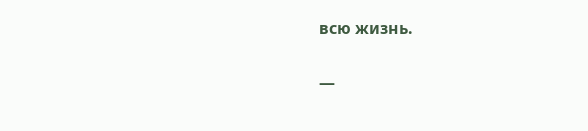всю жизнь.

—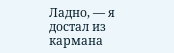Ладно, — я достал из кармана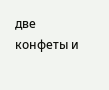две конфеты и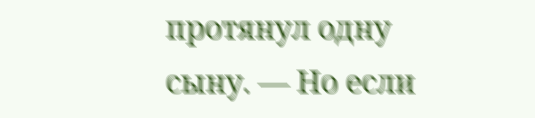протянул одну сыну. — Но если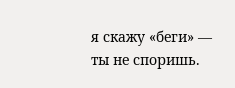я скажу «беги» — ты не споришь.